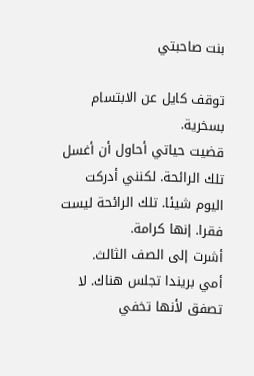بنت صاحبتي

توقف كايل عن الابتسام بسخرية.
قضيت حياتي أحاول أن أغسل تلك الرائحة. لكنني أدركت اليوم شيئا. تلك الرائحة ليست فقرا. إنها كرامة.
أشرت إلى الصف الثالث.
أمي بريندا تجلس هناك. لا تصفق لأنها تخفي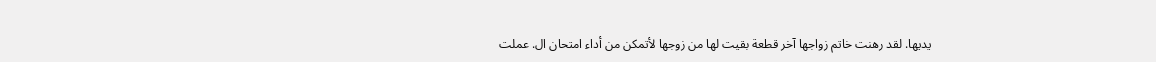يديها. لقد رهنت خاتم زواجها آخر قطعة بقيت لها من زوجها لأتمكن من أداء امتحان ال. عملت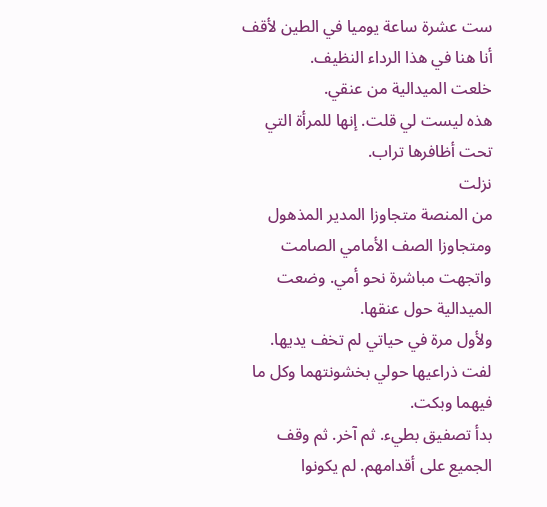ست عشرة ساعة يوميا في الطين لأقف أنا هنا في هذا الرداء النظيف.
خلعت الميدالية من عنقي.
هذه ليست لي قلت. إنها للمرأة التي تحت أظافرها تراب.
نزلت
من المنصة متجاوزا المدير المذهول ومتجاوزا الصف الأمامي الصامت واتجهت مباشرة نحو أمي. وضعت الميدالية حول عنقها.
ولأول مرة في حياتي لم تخف يديها. لفت ذراعيها حولي بخشونتهما وكل ما فيهما وبكت.
بدأ تصفيق بطيء. ثم آخر. ثم وقف الجميع على أقدامهم. لم يكونوا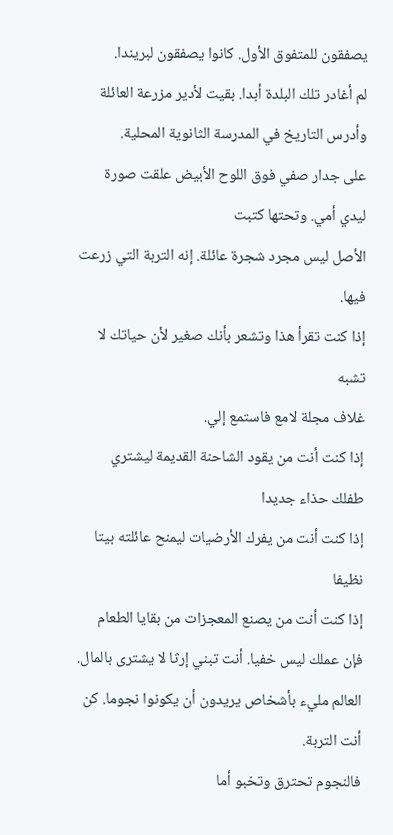يصفقون للمتفوق الأول. كانوا يصفقون لبريندا.
لم أغادر تلك البلدة أبدا. بقيت لأدير مزرعة العائلة وأدرس التاريخ في المدرسة الثانوية المحلية.
على جدار صفي فوق اللوح الأبيض علقت صورة ليدي أمي. وتحتها كتبت
الأصل ليس مجرد شجرة عائلة. إنه التربة التي زرعت فيها.
إذا كنت تقرأ هذا وتشعر بأنك صغير لأن حياتك لا تشبه
غلاف مجلة لامع فاستمع إلي.
إذا كنت أنت من يقود الشاحنة القديمة ليشتري طفلك حذاء جديدا
إذا كنت أنت من يفرك الأرضيات ليمنح عائلته بيتا نظيفا
إذا كنت أنت من يصنع المعجزات من بقايا الطعام
فإن عملك ليس خفيا. أنت تبني إرثا لا يشترى بالمال.
العالم مليء بأشخاص يريدون أن يكونوا نجوما. كن أنت التربة.
فالنجوم تحترق وتخبو أما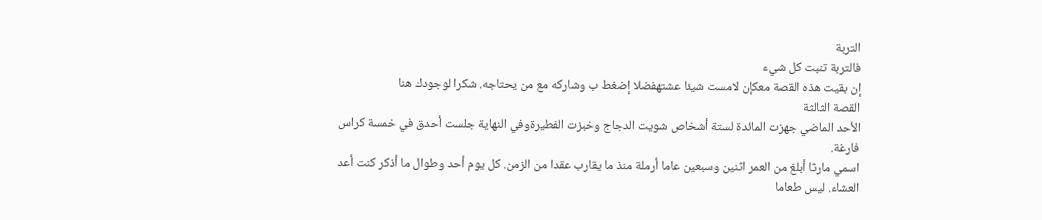التربة
فالتربة تنبت كل شيء
إن بقيت هذه القصة معكإن لامست شيئا عشتهفضلا إضغط ب وشاركه مع من يحتاجه. شكرا لوجودك هنا
القصة الثالثة
الأحد الماضي جهزت المائدة لستة أشخاص شويت الدجاج وخبزت الفطيرةوفي النهاية جلست أحدق في خمسة كراس فارغة.
اسمي مارثا أبلغ من العمر اثنين وسبعين عاما أرملة منذ ما يقارب عقدا من الزمن. كل يوم أحد وطوال ما أذكر كنت أعد العشاء. ليس طعاما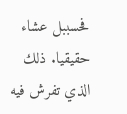فحسببل عشاء حقيقيا. ذلك الذي تفرش فيه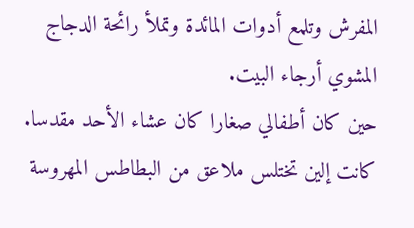المفرش وتلمع أدوات المائدة وتملأ رائحة الدجاج المشوي أرجاء البيت.
حين كان أطفالي صغارا كان عشاء الأحد مقدسا. كانت إلين تختلس ملاعق من البطاطس المهروسة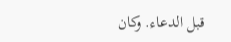قبل الدعاء. وكان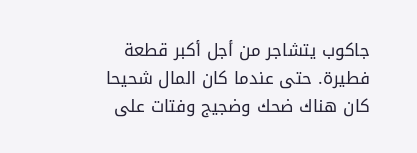جاكوب يتشاجر من أجل أكبر قطعة فطيرة. حتى عندما كان المال شحيحا كان هناك ضحك وضجيج وفتات على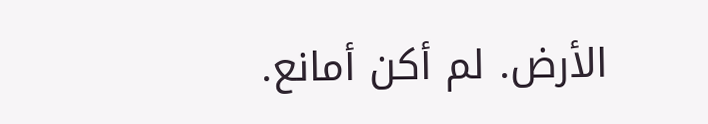الأرض. لم أكن أمانع.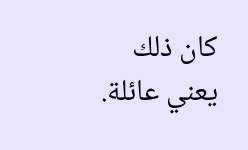كان ذلك يعني عائلة.